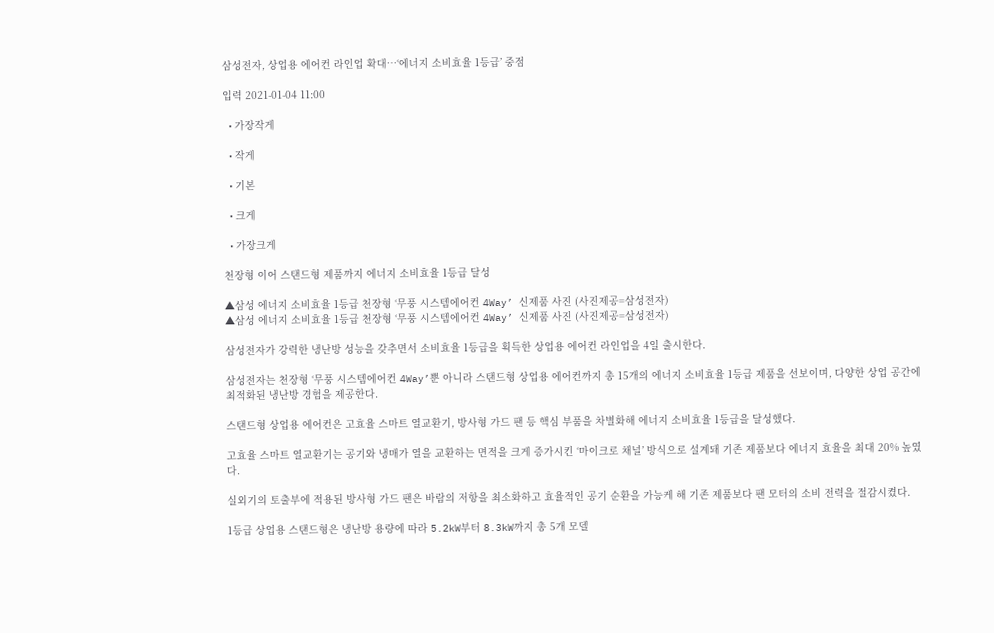삼성전자, 상업용 에어컨 라인업 확대…‘에너지 소비효율 1등급’ 중점

입력 2021-01-04 11:00

  • 가장작게

  • 작게

  • 기본

  • 크게

  • 가장크게

천장형 이어 스탠드형 제품까지 에너지 소비효율 1등급 달성

▲삼성 에너지 소비효율 1등급 천장형 ‘무풍 시스템에어컨 4Way’ 신제품 사진 (사진제공=삼성전자)
▲삼성 에너지 소비효율 1등급 천장형 ‘무풍 시스템에어컨 4Way’ 신제품 사진 (사진제공=삼성전자)

삼성전자가 강력한 냉난방 성능을 갖추면서 소비효율 1등급을 획득한 상업용 에어컨 라인업을 4일 출시한다.

삼성전자는 천장형 ‘무풍 시스템에어컨 4Way’뿐 아니라 스탠드형 상업용 에어컨까지 총 15개의 에너지 소비효율 1등급 제품을 선보이며, 다양한 상업 공간에 최적화된 냉난방 경험을 제공한다.

스탠드형 상업용 에어컨은 고효율 스마트 열교환기, 방사형 가드 팬 등 핵심 부품을 차별화해 에너지 소비효율 1등급을 달성했다.

고효율 스마트 열교환기는 공기와 냉매가 열을 교환하는 면적을 크게 증가시킨 ‘마이크로 채널’ 방식으로 설계돼 기존 제품보다 에너지 효율을 최대 20% 높였다.

실외기의 토출부에 적용된 방사형 가드 팬은 바람의 저항을 최소화하고 효율적인 공기 순환을 가능케 해 기존 제품보다 팬 모터의 소비 전력을 절감시켰다.

1등급 상업용 스탠드형은 냉난방 용량에 따라 5.2kW부터 8.3kW까지 총 5개 모델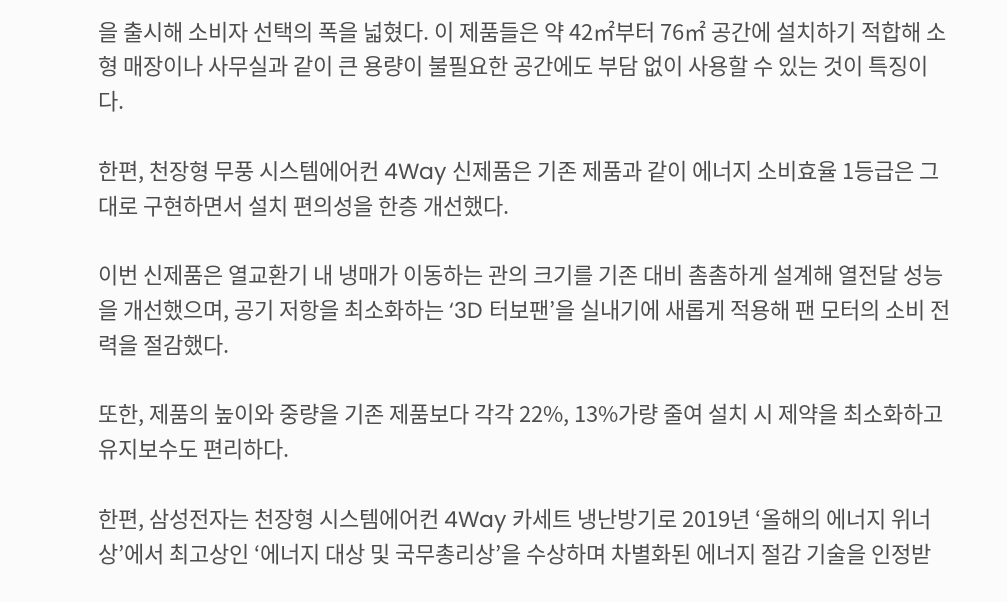을 출시해 소비자 선택의 폭을 넓혔다. 이 제품들은 약 42㎡부터 76㎡ 공간에 설치하기 적합해 소형 매장이나 사무실과 같이 큰 용량이 불필요한 공간에도 부담 없이 사용할 수 있는 것이 특징이다.

한편, 천장형 무풍 시스템에어컨 4Way 신제품은 기존 제품과 같이 에너지 소비효율 1등급은 그대로 구현하면서 설치 편의성을 한층 개선했다.

이번 신제품은 열교환기 내 냉매가 이동하는 관의 크기를 기존 대비 촘촘하게 설계해 열전달 성능을 개선했으며, 공기 저항을 최소화하는 ‘3D 터보팬’을 실내기에 새롭게 적용해 팬 모터의 소비 전력을 절감했다.

또한, 제품의 높이와 중량을 기존 제품보다 각각 22%, 13%가량 줄여 설치 시 제약을 최소화하고 유지보수도 편리하다.

한편, 삼성전자는 천장형 시스템에어컨 4Way 카세트 냉난방기로 2019년 ‘올해의 에너지 위너상’에서 최고상인 ‘에너지 대상 및 국무총리상’을 수상하며 차별화된 에너지 절감 기술을 인정받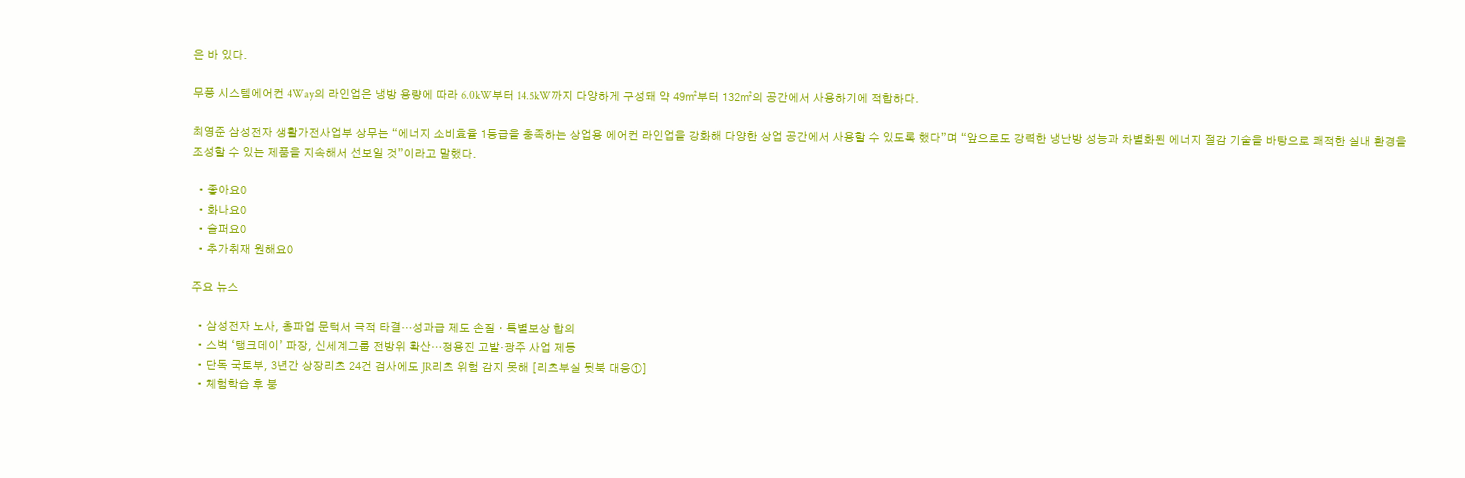은 바 있다.

무풍 시스템에어컨 4Way의 라인업은 냉방 용량에 따라 6.0kW부터 14.5kW까지 다양하게 구성돼 약 49㎡부터 132㎡의 공간에서 사용하기에 적합하다.

최영준 삼성전자 생활가전사업부 상무는 “에너지 소비효율 1등급을 충족하는 상업용 에어컨 라인업을 강화해 다양한 상업 공간에서 사용할 수 있도록 했다”며 “앞으로도 강력한 냉난방 성능과 차별화된 에너지 절감 기술을 바탕으로 쾌적한 실내 환경을 조성할 수 있는 제품을 지속해서 선보일 것”이라고 말했다.

  • 좋아요0
  • 화나요0
  • 슬퍼요0
  • 추가취재 원해요0

주요 뉴스

  • 삼성전자 노사, 총파업 문턱서 극적 타결…성과급 제도 손질ㆍ특별보상 합의
  • 스벅 ‘탱크데이’ 파장, 신세계그룹 전방위 확산…정용진 고발·광주 사업 제동
  • 단독 국토부, 3년간 상장리츠 24건 검사에도 JR리츠 위험 감지 못해 [리츠부실 뒷북 대응①]
  • 체험학습 후 붕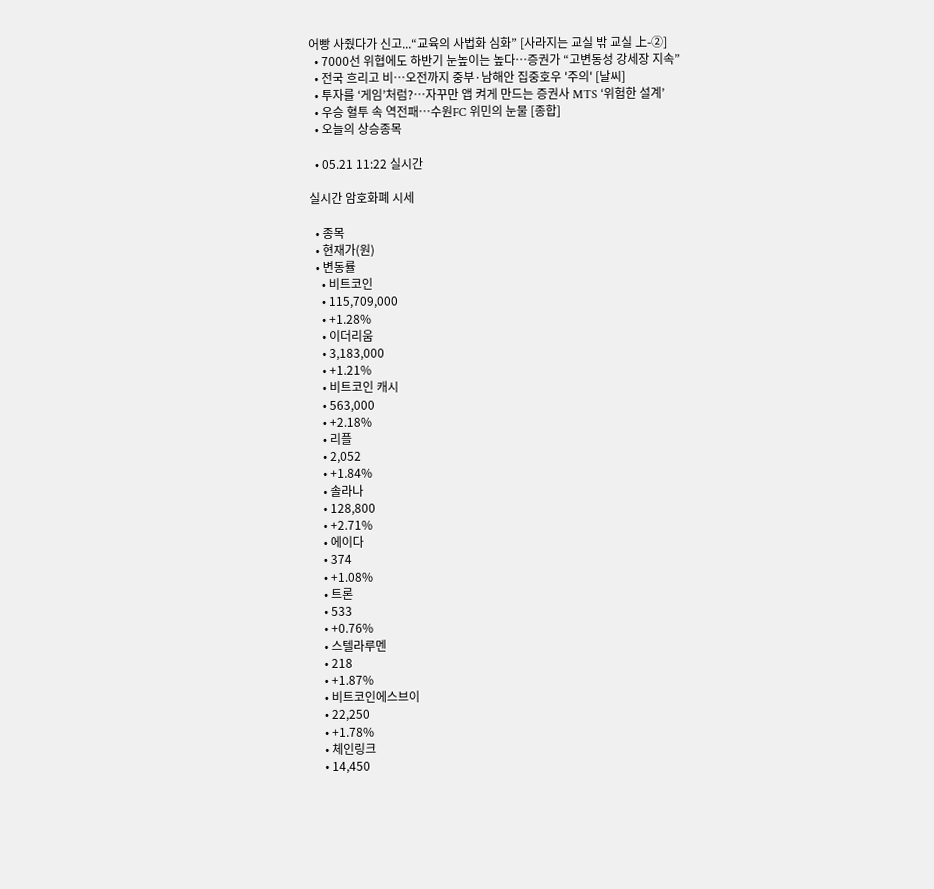어빵 사줬다가 신고...“교육의 사법화 심화” [사라지는 교실 밖 교실 上-②]
  • 7000선 위협에도 하반기 눈높이는 높다…증권가 “고변동성 강세장 지속”
  • 전국 흐리고 비…오전까지 중부·남해안 집중호우 '주의' [날씨]
  • 투자를 ‘게임’처럼?⋯자꾸만 앱 켜게 만드는 증권사 MTS ‘위험한 설계’
  • 우승 혈투 속 역전패…수원FC 위민의 눈물 [종합]
  • 오늘의 상승종목

  • 05.21 11:22 실시간

실시간 암호화폐 시세

  • 종목
  • 현재가(원)
  • 변동률
    • 비트코인
    • 115,709,000
    • +1.28%
    • 이더리움
    • 3,183,000
    • +1.21%
    • 비트코인 캐시
    • 563,000
    • +2.18%
    • 리플
    • 2,052
    • +1.84%
    • 솔라나
    • 128,800
    • +2.71%
    • 에이다
    • 374
    • +1.08%
    • 트론
    • 533
    • +0.76%
    • 스텔라루멘
    • 218
    • +1.87%
    • 비트코인에스브이
    • 22,250
    • +1.78%
    • 체인링크
    • 14,450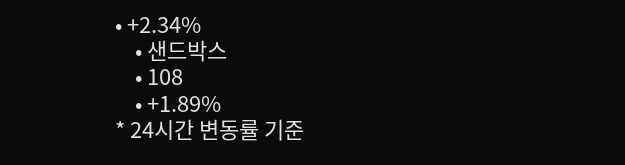• +2.34%
    • 샌드박스
    • 108
    • +1.89%
* 24시간 변동률 기준